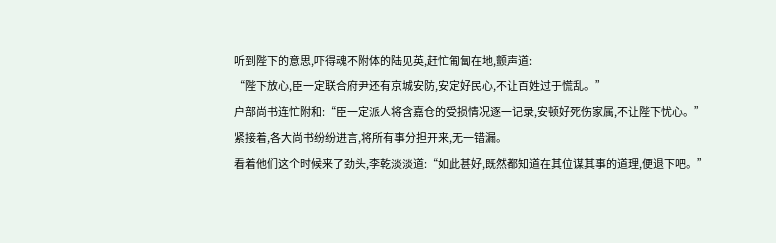听到陛下的意思,吓得魂不附体的陆见英,赶忙匍匐在地,颤声道:
“陛下放心,臣一定联合府尹还有京城安防,安定好民心,不让百姓过于慌乱。”
户部尚书连忙附和:“臣一定派人将含嘉仓的受损情况逐一记录,安顿好死伤家属,不让陛下忧心。”
紧接着,各大尚书纷纷进言,将所有事分担开来,无一错漏。
看着他们这个时候来了劲头,李乾淡淡道:“如此甚好,既然都知道在其位谋其事的道理,便退下吧。”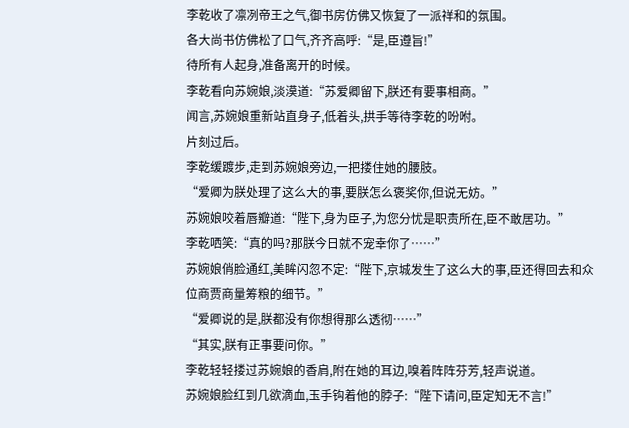李乾收了凛冽帝王之气,御书房仿佛又恢复了一派祥和的氛围。
各大尚书仿佛松了口气,齐齐高呼:“是,臣遵旨!”
待所有人起身,准备离开的时候。
李乾看向苏婉娘,淡漠道:“苏爱卿留下,朕还有要事相商。”
闻言,苏婉娘重新站直身子,低着头,拱手等待李乾的吩咐。
片刻过后。
李乾缓踱步,走到苏婉娘旁边,一把搂住她的腰肢。
“爱卿为朕处理了这么大的事,要朕怎么褒奖你,但说无妨。”
苏婉娘咬着唇瓣道:“陛下,身为臣子,为您分忧是职责所在,臣不敢居功。”
李乾哂笑:“真的吗?那朕今日就不宠幸你了……”
苏婉娘俏脸通红,美眸闪忽不定:“陛下,京城发生了这么大的事,臣还得回去和众位商贾商量筹粮的细节。”
“爱卿说的是,朕都没有你想得那么透彻……”
“其实,朕有正事要问你。”
李乾轻轻搂过苏婉娘的香肩,附在她的耳边,嗅着阵阵芬芳,轻声说道。
苏婉娘脸红到几欲滴血,玉手钩着他的脖子:“陛下请问,臣定知无不言!”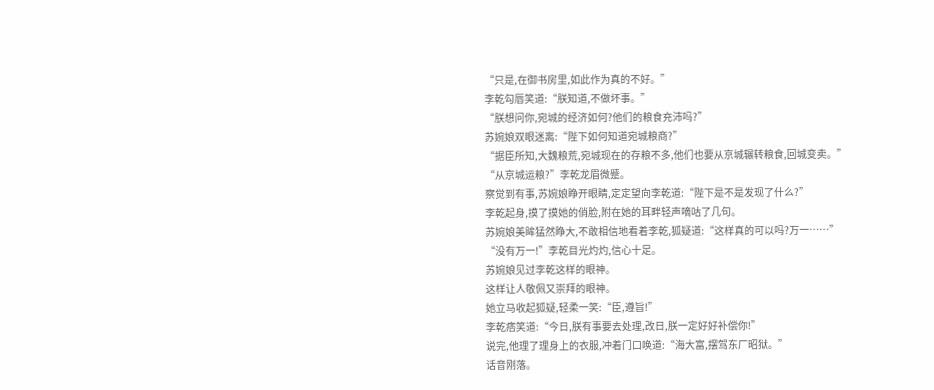“只是,在御书房里,如此作为真的不好。”
李乾勾唇笑道:“朕知道,不做坏事。”
“朕想问你,宛城的经济如何?他们的粮食充沛吗?”
苏婉娘双眼迷离:“陛下如何知道宛城粮商?”
“据臣所知,大魏粮荒,宛城现在的存粮不多,他们也要从京城辗转粮食,回城变卖。”
“从京城运粮?”李乾龙眉微蹙。
察觉到有事,苏婉娘睁开眼睛,定定望向李乾道:“陛下是不是发现了什么?”
李乾起身,摸了摸她的俏脸,附在她的耳畔轻声嘀咕了几句。
苏婉娘美眸猛然睁大,不敢相信地看着李乾,狐疑道:“这样真的可以吗?万一……”
“没有万一!”李乾目光灼灼,信心十足。
苏婉娘见过李乾这样的眼神。
这样让人敬佩又崇拜的眼神。
她立马收起狐疑,轻柔一笑:“臣,遵旨!”
李乾痞笑道:“今日,朕有事要去处理,改日,朕一定好好补偿你!”
说完,他理了理身上的衣服,冲着门口唤道:“海大富,摆驾东厂昭狱。”
话音刚落。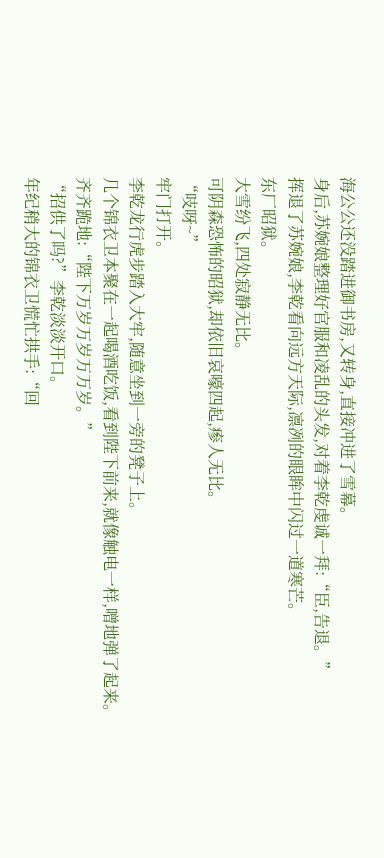海公公还没踏进御书房,又转身,直接冲进了雪幕。
身后,苏婉娘整理好官服和凌乱的头发,对着李乾虔诚一拜:“臣,告退。”
挥退了苏婉娘,李乾看向远方天际,凛冽的眼眸中闪过一道寒芒。
东厂昭狱。
大雪纷飞,四处寂静无比。
可阴森恐怖的昭狱,却依旧哀嚎四起,瘆人无比。
“吱呀~”
牢门打开。
李乾龙行虎步踏入大牢,随意坐到一旁的凳子上。
几个锦衣卫本聚在一起喝酒吃饭,看到陛下前来,就像触电一样,噌地弹了起来。
齐齐跪地:“陛下万岁万岁万万岁。”
“招供了吗?”李乾淡淡开口。
年纪稍大的锦衣卫慌忙拱手:“回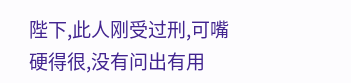陛下,此人刚受过刑,可嘴硬得很,没有问出有用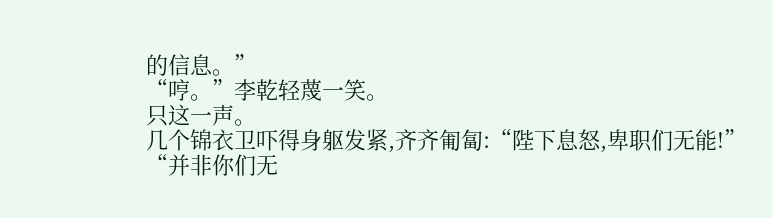的信息。”
“哼。”李乾轻蔑一笑。
只这一声。
几个锦衣卫吓得身躯发紧,齐齐匍匐:“陛下息怒,卑职们无能!”
“并非你们无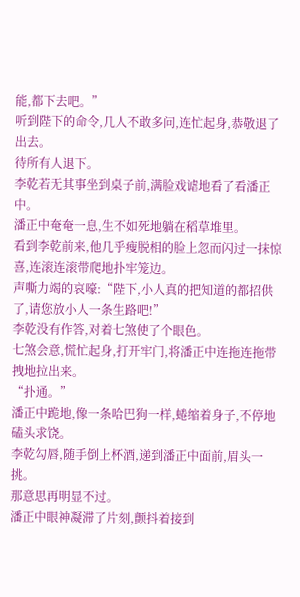能,都下去吧。”
听到陛下的命令,几人不敢多问,连忙起身,恭敬退了出去。
待所有人退下。
李乾若无其事坐到桌子前,满脸戏谑地看了看潘正中。
潘正中奄奄一息,生不如死地躺在稻草堆里。
看到李乾前来,他几乎瘦脱相的脸上忽而闪过一抹惊喜,连滚连滚带爬地扑牢笼边。
声嘶力竭的哀嚎:“陛下,小人真的把知道的都招供了,请您放小人一条生路吧!”
李乾没有作答,对着七煞使了个眼色。
七煞会意,慌忙起身,打开牢门,将潘正中连拖连拖带拽地拉出来。
“扑通。”
潘正中跪地,像一条哈巴狗一样,蜷缩着身子,不停地磕头求饶。
李乾勾唇,随手倒上杯酒,递到潘正中面前,眉头一挑。
那意思再明显不过。
潘正中眼神凝滞了片刻,颤抖着接到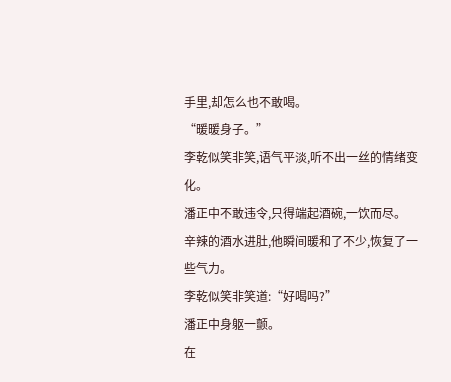手里,却怎么也不敢喝。
“暖暖身子。”
李乾似笑非笑,语气平淡,听不出一丝的情绪变化。
潘正中不敢违令,只得端起酒碗,一饮而尽。
辛辣的酒水进肚,他瞬间暖和了不少,恢复了一些气力。
李乾似笑非笑道:“好喝吗?”
潘正中身躯一颤。
在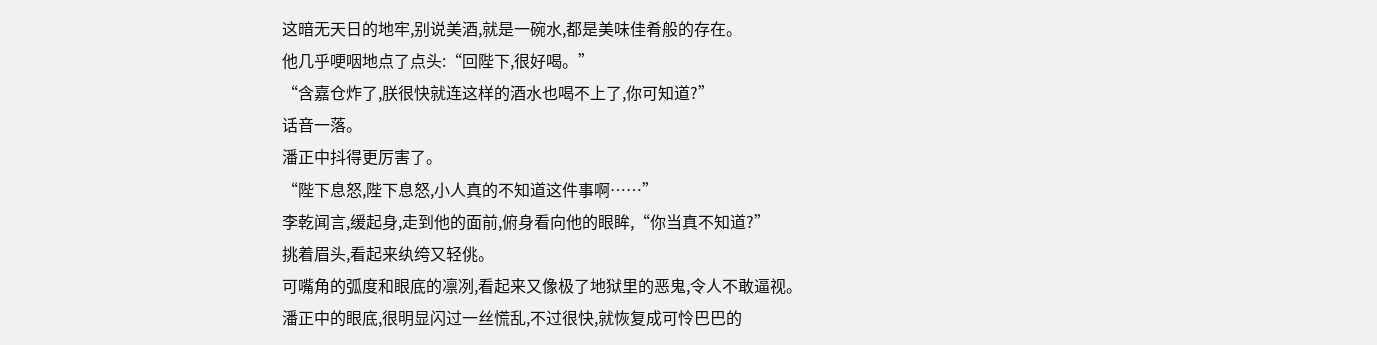这暗无天日的地牢,别说美酒,就是一碗水,都是美味佳肴般的存在。
他几乎哽咽地点了点头:“回陛下,很好喝。”
“含嘉仓炸了,朕很快就连这样的酒水也喝不上了,你可知道?”
话音一落。
潘正中抖得更厉害了。
“陛下息怒,陛下息怒,小人真的不知道这件事啊……”
李乾闻言,缓起身,走到他的面前,俯身看向他的眼眸,“你当真不知道?”
挑着眉头,看起来纨绔又轻佻。
可嘴角的弧度和眼底的凛冽,看起来又像极了地狱里的恶鬼,令人不敢逼视。
潘正中的眼底,很明显闪过一丝慌乱,不过很快,就恢复成可怜巴巴的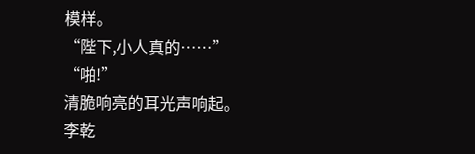模样。
“陛下,小人真的……”
“啪!”
清脆响亮的耳光声响起。
李乾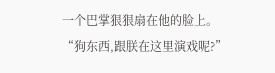一个巴掌狠狠扇在他的脸上。
“狗东西,跟朕在这里演戏呢?”